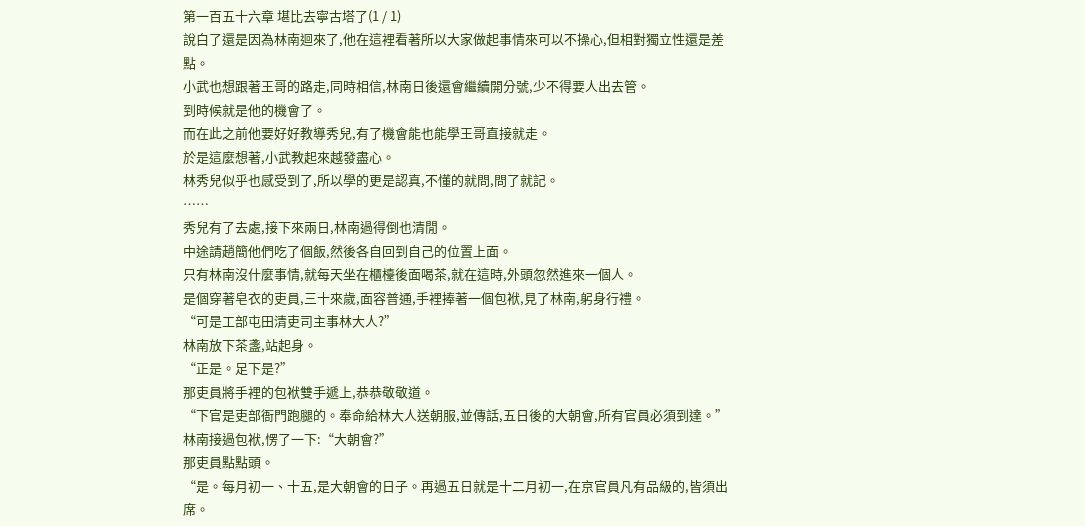第一百五十六章 堪比去寧古塔了(1 / 1)
說白了還是因為林南迴來了,他在這裡看著所以大家做起事情來可以不操心,但相對獨立性還是差點。
小武也想跟著王哥的路走,同時相信,林南日後還會繼續開分號,少不得要人出去管。
到時候就是他的機會了。
而在此之前他要好好教導秀兒,有了機會能也能學王哥直接就走。
於是這麼想著,小武教起來越發盡心。
林秀兒似乎也感受到了,所以學的更是認真,不懂的就問,問了就記。
……
秀兒有了去處,接下來兩日,林南過得倒也清閒。
中途請趙簡他們吃了個飯,然後各自回到自己的位置上面。
只有林南沒什麼事情,就每天坐在櫃檯後面喝茶,就在這時,外頭忽然進來一個人。
是個穿著皂衣的吏員,三十來歲,面容普通,手裡捧著一個包袱,見了林南,躬身行禮。
“可是工部屯田清吏司主事林大人?”
林南放下茶盞,站起身。
“正是。足下是?”
那吏員將手裡的包袱雙手遞上,恭恭敬敬道。
“下官是吏部衙門跑腿的。奉命給林大人送朝服,並傳話,五日後的大朝會,所有官員必須到達。”
林南接過包袱,愣了一下:“大朝會?”
那吏員點點頭。
“是。每月初一、十五,是大朝會的日子。再過五日就是十二月初一,在京官員凡有品級的,皆須出席。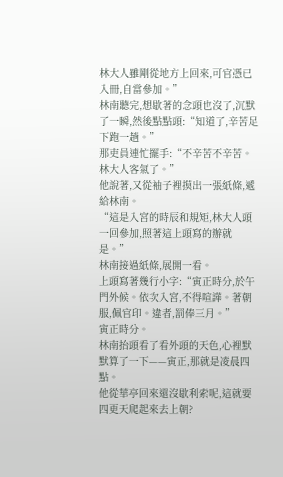林大人雖剛從地方上回來,可官憑已入冊,自當參加。”
林南聽完,想歇著的念頭也沒了,沉默了一瞬,然後點點頭:“知道了,辛苦足下跑一趟。”
那吏員連忙擺手:“不辛苦不辛苦。林大人客氣了。”
他說著,又從袖子裡摸出一張紙條,遞給林南。
“這是入宮的時辰和規矩,林大人頭一回參加,照著這上頭寫的辦就是。”
林南接過紙條,展開一看。
上頭寫著幾行小字:“寅正時分,於午門外候。依次入宮,不得喧譁。著朝服,佩官印。違者,罰俸三月。”
寅正時分。
林南抬頭看了看外頭的天色,心裡默默算了一下——寅正,那就是凌晨四點。
他從華亭回來還沒歇利索呢,這就要四更天爬起來去上朝?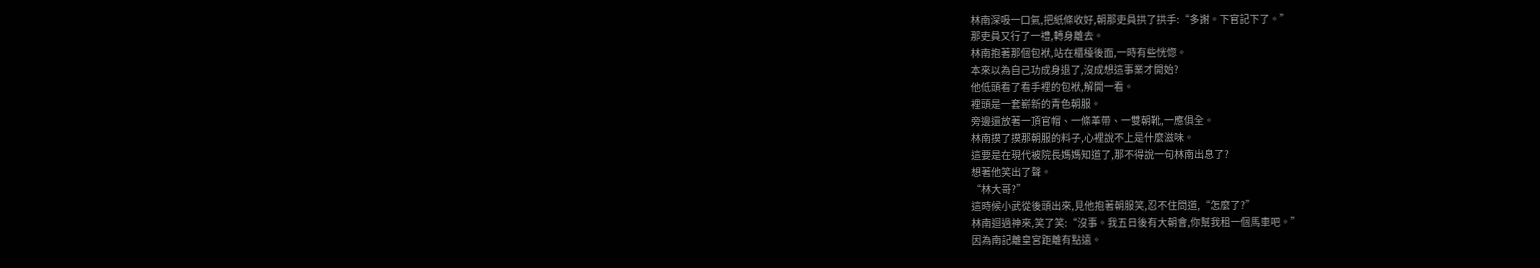林南深吸一口氣,把紙條收好,朝那吏員拱了拱手:“多謝。下官記下了。”
那吏員又行了一禮,轉身離去。
林南抱著那個包袱,站在櫃檯後面,一時有些恍惚。
本來以為自己功成身退了,沒成想這事業才開始?
他低頭看了看手裡的包袱,解開一看。
裡頭是一套嶄新的青色朝服。
旁邊還放著一頂官帽、一條革帶、一雙朝靴,一應俱全。
林南摸了摸那朝服的料子,心裡說不上是什麼滋味。
這要是在現代被院長媽媽知道了,那不得說一句林南出息了?
想著他笑出了聲。
“林大哥?”
這時候小武從後頭出來,見他抱著朝服笑,忍不住問道,“怎麼了?”
林南迴過神來,笑了笑:“沒事。我五日後有大朝會,你幫我租一個馬車吧。”
因為南記離皇宮距離有點遠。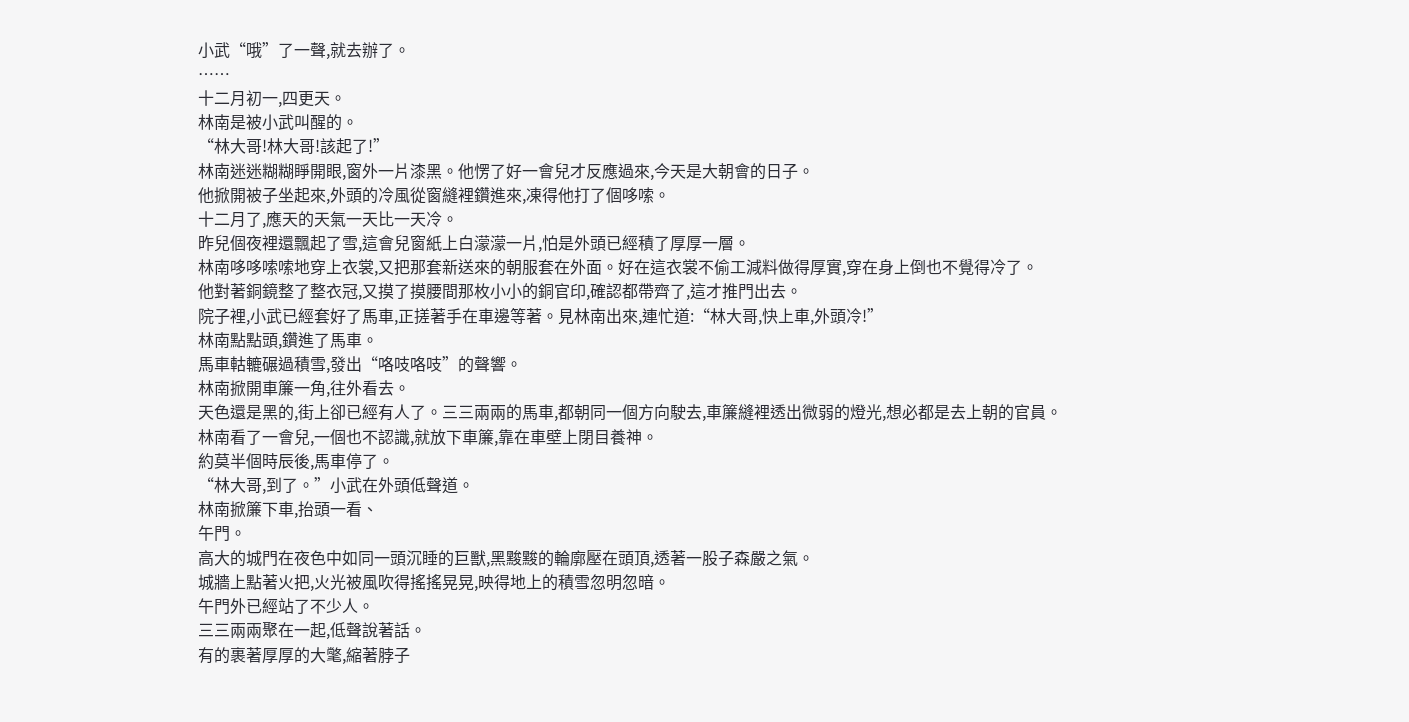小武“哦”了一聲,就去辦了。
……
十二月初一,四更天。
林南是被小武叫醒的。
“林大哥!林大哥!該起了!”
林南迷迷糊糊睜開眼,窗外一片漆黑。他愣了好一會兒才反應過來,今天是大朝會的日子。
他掀開被子坐起來,外頭的冷風從窗縫裡鑽進來,凍得他打了個哆嗦。
十二月了,應天的天氣一天比一天冷。
昨兒個夜裡還飄起了雪,這會兒窗紙上白濛濛一片,怕是外頭已經積了厚厚一層。
林南哆哆嗦嗦地穿上衣裳,又把那套新送來的朝服套在外面。好在這衣裳不偷工減料做得厚實,穿在身上倒也不覺得冷了。
他對著銅鏡整了整衣冠,又摸了摸腰間那枚小小的銅官印,確認都帶齊了,這才推門出去。
院子裡,小武已經套好了馬車,正搓著手在車邊等著。見林南出來,連忙道:“林大哥,快上車,外頭冷!”
林南點點頭,鑽進了馬車。
馬車軲轆碾過積雪,發出“咯吱咯吱”的聲響。
林南掀開車簾一角,往外看去。
天色還是黑的,街上卻已經有人了。三三兩兩的馬車,都朝同一個方向駛去,車簾縫裡透出微弱的燈光,想必都是去上朝的官員。
林南看了一會兒,一個也不認識,就放下車簾,靠在車壁上閉目養神。
約莫半個時辰後,馬車停了。
“林大哥,到了。”小武在外頭低聲道。
林南掀簾下車,抬頭一看、
午門。
高大的城門在夜色中如同一頭沉睡的巨獸,黑黢黢的輪廓壓在頭頂,透著一股子森嚴之氣。
城牆上點著火把,火光被風吹得搖搖晃晃,映得地上的積雪忽明忽暗。
午門外已經站了不少人。
三三兩兩聚在一起,低聲說著話。
有的裹著厚厚的大氅,縮著脖子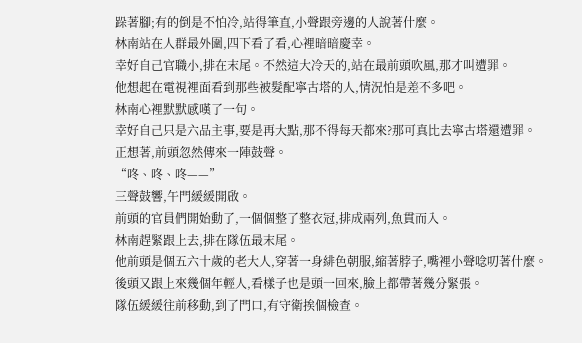跺著腳;有的倒是不怕冷,站得筆直,小聲跟旁邊的人說著什麼。
林南站在人群最外圍,四下看了看,心裡暗暗慶幸。
幸好自己官職小,排在末尾。不然這大冷天的,站在最前頭吹風,那才叫遭罪。
他想起在電視裡面看到那些被髮配寧古塔的人,情況怕是差不多吧。
林南心裡默默感嘆了一句。
幸好自己只是六品主事,要是再大點,那不得每天都來?那可真比去寧古塔還遭罪。
正想著,前頭忽然傳來一陣鼓聲。
“咚、咚、咚——”
三聲鼓響,午門緩緩開啟。
前頭的官員們開始動了,一個個整了整衣冠,排成兩列,魚貫而入。
林南趕緊跟上去,排在隊伍最末尾。
他前頭是個五六十歲的老大人,穿著一身緋色朝服,縮著脖子,嘴裡小聲唸叨著什麼。
後頭又跟上來幾個年輕人,看樣子也是頭一回來,臉上都帶著幾分緊張。
隊伍緩緩往前移動,到了門口,有守衛挨個檢查。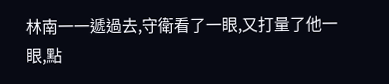林南一一遞過去,守衛看了一眼,又打量了他一眼,點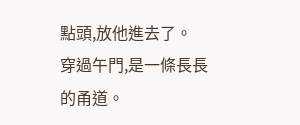點頭,放他進去了。
穿過午門,是一條長長的甬道。